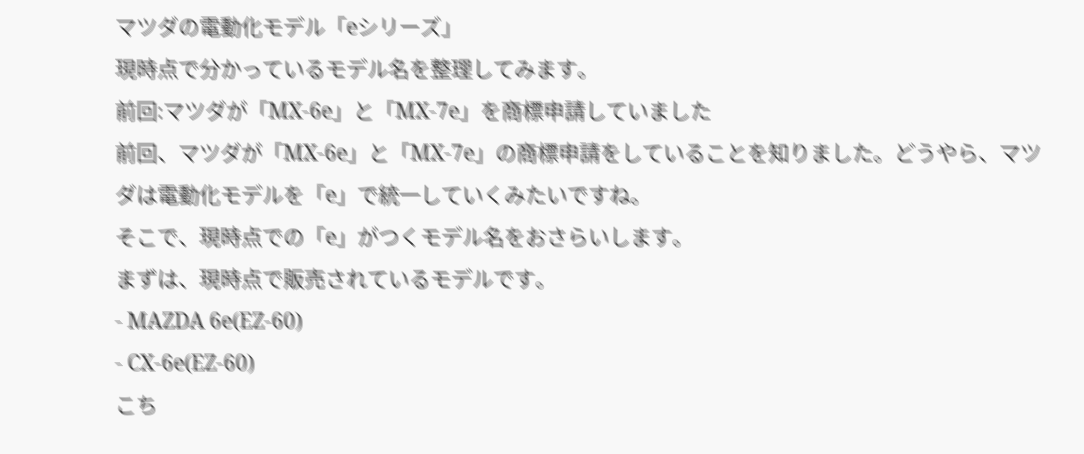マツダの電動化モデル「eシリーズ」
現時点で分かっているモデル名を整理してみます。
前回:マツダが「MX-6e」と「MX-7e」を商標申請していました
前回、マツダが「MX-6e」と「MX-7e」の商標申請をしていることを知りました。どうやら、マツダは電動化モデルを「e」で統一していくみたいですね。
そこで、現時点での「e」がつくモデル名をおさらいします。
まずは、現時点で販売されているモデルです。
- MAZDA 6e(EZ-60)
- CX-6e(EZ-60)
こち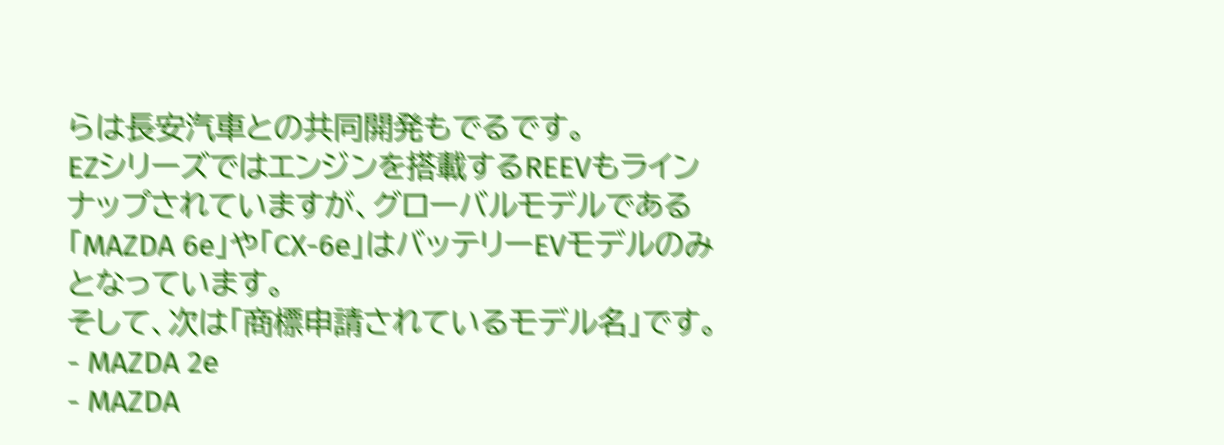らは長安汽車との共同開発もでるです。
EZシリーズではエンジンを搭載するREEVもラインナップされていますが、グローバルモデルである「MAZDA 6e」や「CX-6e」はバッテリーEVモデルのみとなっています。
そして、次は「商標申請されているモデル名」です。
- MAZDA 2e
- MAZDA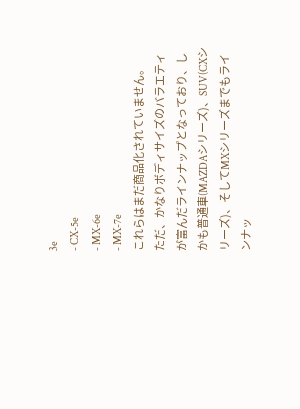3e
- CX-5e
- MX-6e
- MX-7e
これらはまだ商品化されていません。
ただ、かなりボディサイズのバラエティが富んだラインナップとなっており、しかも普通車(MAZDAシリーズ)、SUV(CXシリーズ)、そしてMXシリーズまでもラインナッ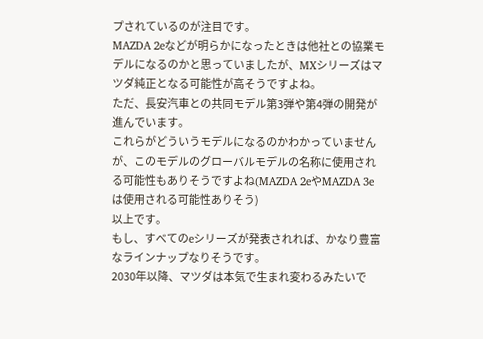プされているのが注目です。
MAZDA 2eなどが明らかになったときは他社との協業モデルになるのかと思っていましたが、MXシリーズはマツダ純正となる可能性が高そうですよね。
ただ、長安汽車との共同モデル第3弾や第4弾の開発が進んでいます。
これらがどういうモデルになるのかわかっていませんが、このモデルのグローバルモデルの名称に使用される可能性もありそうですよね(MAZDA 2eやMAZDA 3eは使用される可能性ありそう)
以上です。
もし、すべてのeシリーズが発表されれば、かなり豊富なラインナップなりそうです。
2030年以降、マツダは本気で生まれ変わるみたいで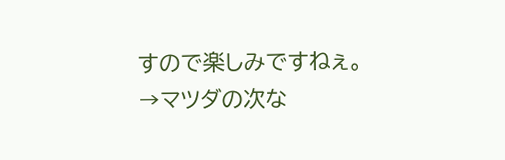すので楽しみですねぇ。
→マツダの次な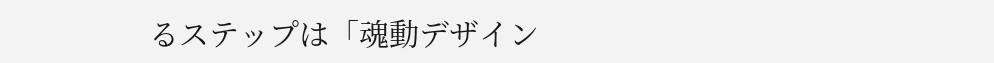るステップは「魂動デザイン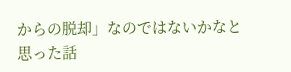からの脱却」なのではないかなと思った話